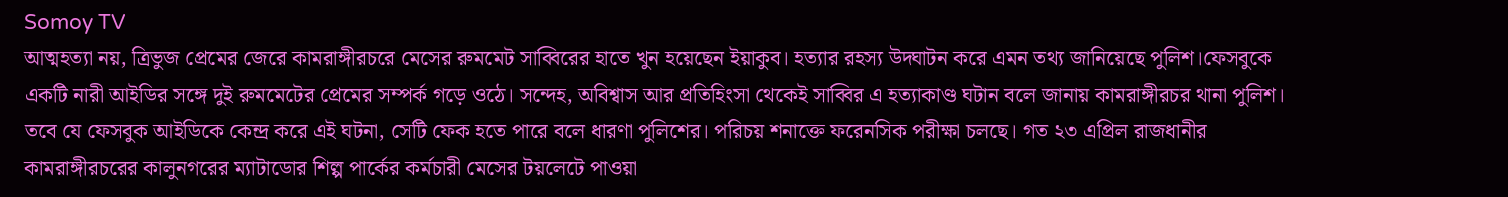Somoy TV
আত্মহত্যা নয়, ত্রিভুজ প্রেমের জেরে কামরাঙ্গীরচরে মেসের রুমমেট সাব্বিরের হাতে খুন হয়েছেন ইয়াকুব। হত্যার রহস্য উদ্ঘাটন করে এমন তথ্য জানিয়েছে পুলিশ।ফেসবুকে একটি নারী আইডির সঙ্গে দুই রুমমেটের প্রেমের সম্পর্ক গড়ে ওঠে। সন্দেহ, অবিশ্বাস আর প্রতিহিংসা থেকেই সাব্বির এ হত্যাকাণ্ড ঘটান বলে জানায় কামরাঙ্গীরচর থানা পুলিশ। তবে যে ফেসবুক আইডিকে কেন্দ্র করে এই ঘটনা, সেটি ফেক হতে পারে বলে ধারণা পুলিশের। পরিচয় শনাক্তে ফরেনসিক পরীক্ষা চলছে। গত ২৩ এপ্রিল রাজধানীর কামরাঙ্গীরচরের কালুনগরের ম্যাটাডোর শিল্প পার্কের কর্মচারী মেসের টয়লেটে পাওয়া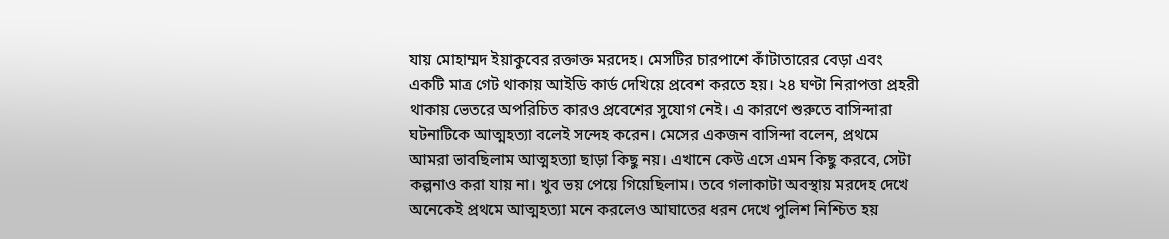যায় মোহাম্মদ ইয়াকুবের রক্তাক্ত মরদেহ। মেসটির চারপাশে কাঁটাতারের বেড়া এবং একটি মাত্র গেট থাকায় আইডি কার্ড দেখিয়ে প্রবেশ করতে হয়। ২৪ ঘণ্টা নিরাপত্তা প্রহরী থাকায় ভেতরে অপরিচিত কারও প্রবেশের সুযোগ নেই। এ কারণে শুরুতে বাসিন্দারা ঘটনাটিকে আত্মহত্যা বলেই সন্দেহ করেন। মেসের একজন বাসিন্দা বলেন, প্রথমে আমরা ভাবছিলাম আত্মহত্যা ছাড়া কিছু নয়। এখানে কেউ এসে এমন কিছু করবে, সেটা কল্পনাও করা যায় না। খুব ভয় পেয়ে গিয়েছিলাম। তবে গলাকাটা অবস্থায় মরদেহ দেখে অনেকেই প্রথমে আত্মহত্যা মনে করলেও আঘাতের ধরন দেখে পুলিশ নিশ্চিত হয়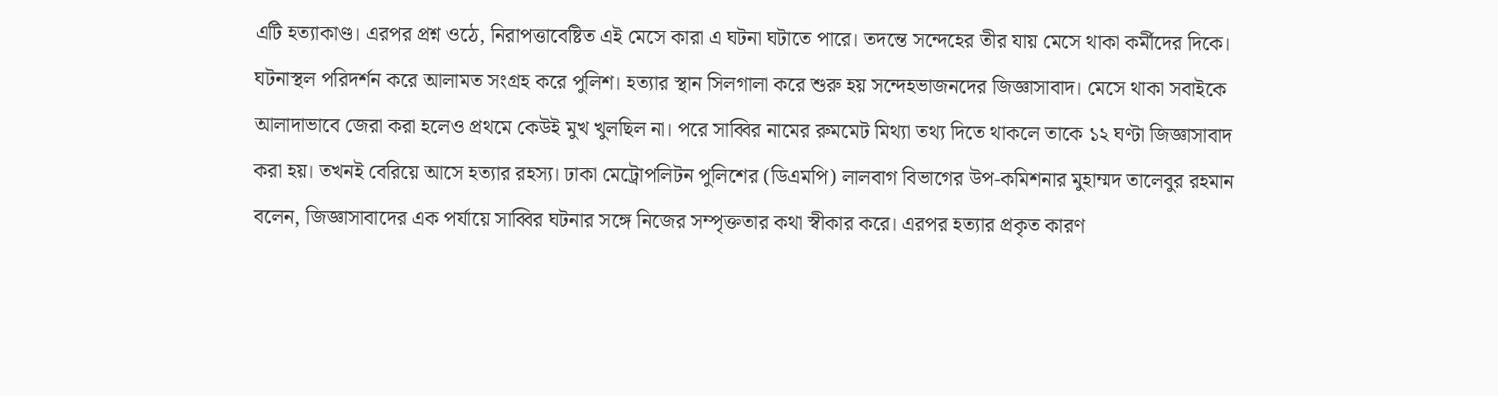এটি হত্যাকাণ্ড। এরপর প্রশ্ন ওঠে, নিরাপত্তাবেষ্টিত এই মেসে কারা এ ঘটনা ঘটাতে পারে। তদন্তে সন্দেহের তীর যায় মেসে থাকা কর্মীদের দিকে। ঘটনাস্থল পরিদর্শন করে আলামত সংগ্রহ করে পুলিশ। হত্যার স্থান সিলগালা করে শুরু হয় সন্দেহভাজনদের জিজ্ঞাসাবাদ। মেসে থাকা সবাইকে আলাদাভাবে জেরা করা হলেও প্রথমে কেউই মুখ খুলছিল না। পরে সাব্বির নামের রুমমেট মিথ্যা তথ্য দিতে থাকলে তাকে ১২ ঘণ্টা জিজ্ঞাসাবাদ করা হয়। তখনই বেরিয়ে আসে হত্যার রহস্য। ঢাকা মেট্রোপলিটন পুলিশের (ডিএমপি) লালবাগ বিভাগের উপ-কমিশনার মুহাম্মদ তালেবুর রহমান বলেন, জিজ্ঞাসাবাদের এক পর্যায়ে সাব্বির ঘটনার সঙ্গে নিজের সম্পৃক্ততার কথা স্বীকার করে। এরপর হত্যার প্রকৃত কারণ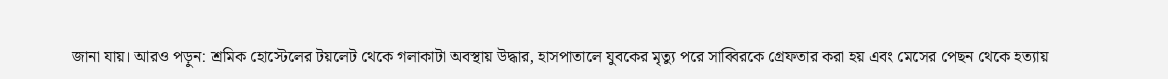জানা যায়। আরও পড়ুন: শ্রমিক হোস্টেলের টয়লেট থেকে গলাকাটা অবস্থায় উদ্ধার, হাসপাতালে যুবকের মৃত্যু পরে সাব্বিরকে গ্রেফতার করা হয় এবং মেসের পেছন থেকে হত্যায়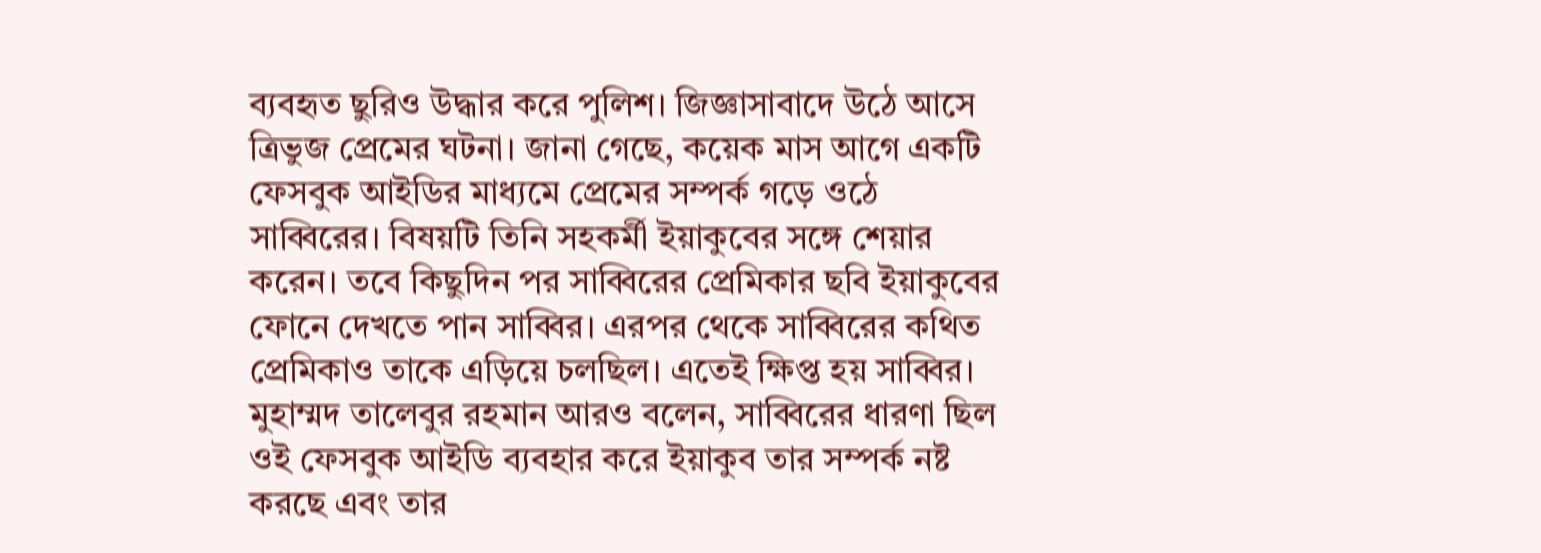ব্যবহৃত ছুরিও উদ্ধার করে পুলিশ। জিজ্ঞাসাবাদে উঠে আসে ত্রিভুজ প্রেমের ঘটনা। জানা গেছে, কয়েক মাস আগে একটি ফেসবুক আইডির মাধ্যমে প্রেমের সম্পর্ক গড়ে ওঠে সাব্বিরের। বিষয়টি তিনি সহকর্মী ইয়াকুবের সঙ্গে শেয়ার করেন। তবে কিছুদিন পর সাব্বিরের প্রেমিকার ছবি ইয়াকুবের ফোনে দেখতে পান সাব্বির। এরপর থেকে সাব্বিরের কথিত প্রেমিকাও তাকে এড়িয়ে চলছিল। এতেই ক্ষিপ্ত হয় সাব্বির। মুহাম্মদ তালেবুর রহমান আরও বলেন, সাব্বিরের ধারণা ছিল ওই ফেসবুক আইডি ব্যবহার করে ইয়াকুব তার সম্পর্ক নষ্ট করছে এবং তার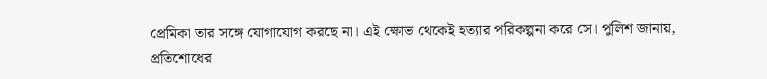প্রেমিকা তার সঙ্গে যোগাযোগ করছে না। এই ক্ষোভ থেকেই হত্যার পরিকল্পনা করে সে। পুলিশ জানায়, প্রতিশোধের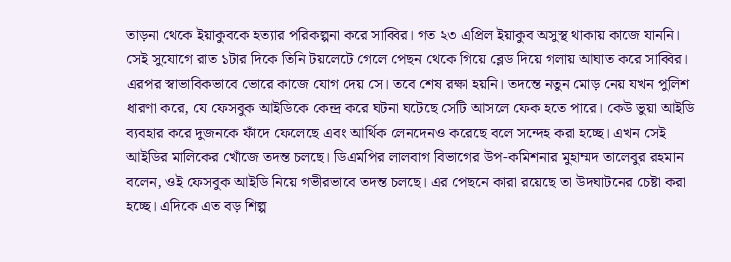তাড়না থেকে ইয়াকুবকে হত্যার পরিকল্পনা করে সাব্বির। গত ২৩ এপ্রিল ইয়াকুব অসুস্থ থাকায় কাজে যাননি। সেই সুযোগে রাত ১টার দিকে তিনি টয়লেটে গেলে পেছন থেকে গিয়ে ব্লেড দিয়ে গলায় আঘাত করে সাব্বির। এরপর স্বাভাবিকভাবে ভোরে কাজে যোগ দেয় সে। তবে শেষ রক্ষা হয়নি। তদন্তে নতুন মোড় নেয় যখন পুলিশ ধারণা করে, যে ফেসবুক আইডিকে কেন্দ্র করে ঘটনা ঘটেছে সেটি আসলে ফেক হতে পারে। কেউ ভুয়া আইডি ব্যবহার করে দুজনকে ফাঁদে ফেলেছে এবং আর্থিক লেনদেনও করেছে বলে সন্দেহ করা হচ্ছে। এখন সেই আইডির মালিকের খোঁজে তদন্ত চলছে। ডিএমপির লালবাগ বিভাগের উপ-কমিশনার মুহাম্মদ তালেবুর রহমান বলেন, ওই ফেসবুক আইডি নিয়ে গভীরভাবে তদন্ত চলছে। এর পেছনে কারা রয়েছে তা উদঘাটনের চেষ্টা করা হচ্ছে। এদিকে এত বড় শিল্প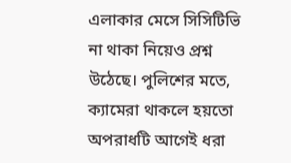এলাকার মেসে সিসিটিভি না থাকা নিয়েও প্রশ্ন উঠেছে। পুলিশের মতে, ক্যামেরা থাকলে হয়তো অপরাধটি আগেই ধরা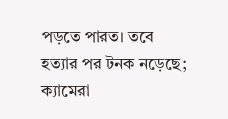পড়তে পারত। তবে হত্যার পর টনক নড়েছে; ক্যামেরা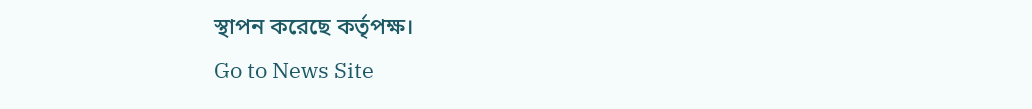স্থাপন করেছে কর্তৃপক্ষ।
Go to News Site